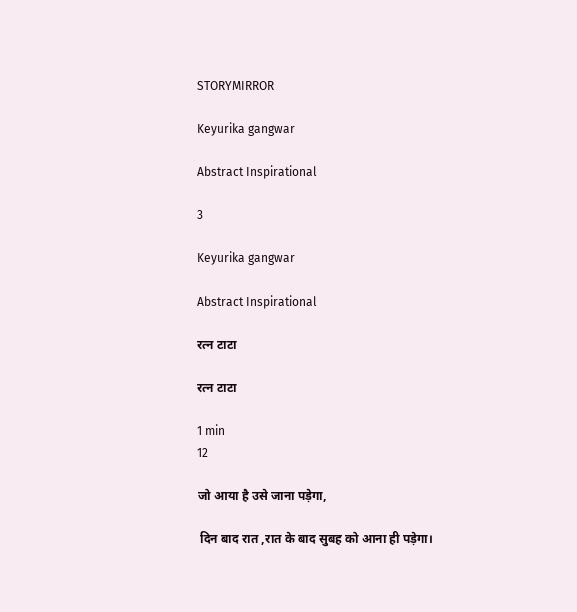STORYMIRROR

Keyurika gangwar

Abstract Inspirational

3

Keyurika gangwar

Abstract Inspirational

रत्न टाटा

रत्न टाटा

1 min
12

जो आया है उसे जाना पड़ेगा,

 दिन बाद रात ,रात के बाद सुबह को आना ही पड़ेगा।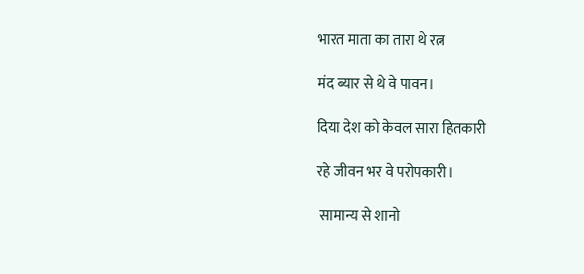भारत माता का तारा थे रत्न

मंद ब्यार से थे वे पावन।

दिया देश को केवल सारा हितकारी

रहे जीवन भर वे परोपकारी।

 सामान्य से शानो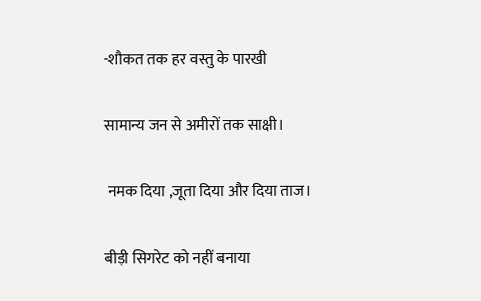-शौकत तक हर वस्तु के पारखी

सामान्य जन से अमीरों तक साक्षी।

 नमक दिया ,जूता दिया और दिया ताज।

बीड़ी सिगरेट को नहीं बनाया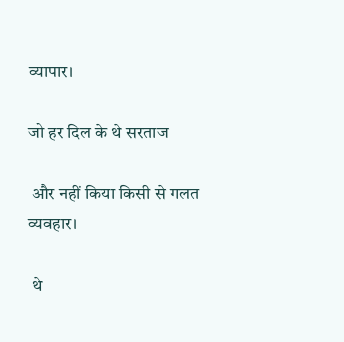व्यापार।

जो हर दिल के थे सरताज

 और नहीं किया किसी से गलत व्यवहार।

 थे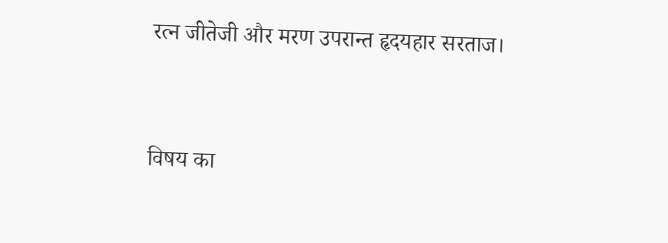रत्न जीतेजी और मरण उपरान्त हृदयहार सरताज।


विषय का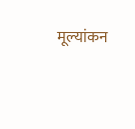मूल्यांकन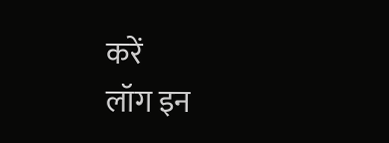करें
लॉग इन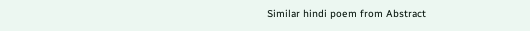Similar hindi poem from Abstract